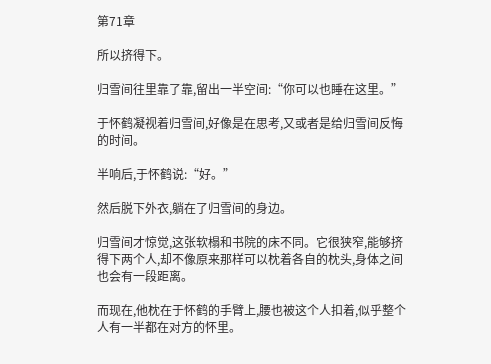第71章

所以挤得下。

归雪间往里靠了靠,留出一半空间:“你可以也睡在这里。”

于怀鹤凝视着归雪间,好像是在思考,又或者是给归雪间反悔的时间。

半响后,于怀鹤说:“好。”

然后脱下外衣,躺在了归雪间的身边。

归雪间才惊觉,这张软榻和书院的床不同。它很狭窄,能够挤得下两个人,却不像原来那样可以枕着各自的枕头,身体之间也会有一段距离。

而现在,他枕在于怀鹤的手臂上,腰也被这个人扣着,似乎整个人有一半都在对方的怀里。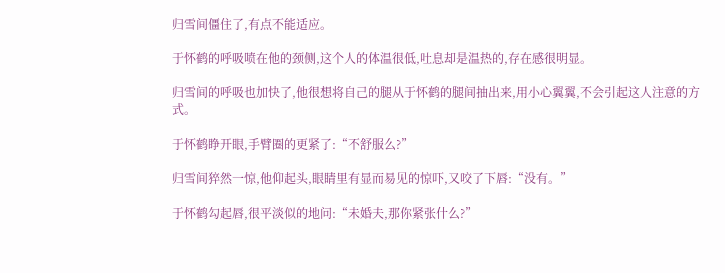归雪间僵住了,有点不能适应。

于怀鹤的呼吸喷在他的颈侧,这个人的体温很低,吐息却是温热的,存在感很明显。

归雪间的呼吸也加快了,他很想将自己的腿从于怀鹤的腿间抽出来,用小心翼翼,不会引起这人注意的方式。

于怀鹤睁开眼,手臂圈的更紧了:“不舒服么?”

归雪间猝然一惊,他仰起头,眼睛里有显而易见的惊吓,又咬了下唇:“没有。”

于怀鹤勾起唇,很平淡似的地问:“未婚夫,那你紧张什么?”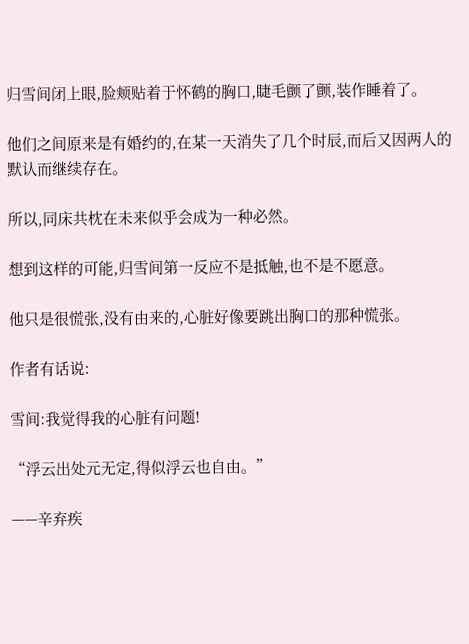归雪间闭上眼,脸颊贴着于怀鹤的胸口,睫毛颤了颤,装作睡着了。

他们之间原来是有婚约的,在某一天消失了几个时辰,而后又因两人的默认而继续存在。

所以,同床共枕在未来似乎会成为一种必然。

想到这样的可能,归雪间第一反应不是抵触,也不是不愿意。

他只是很慌张,没有由来的,心脏好像要跳出胸口的那种慌张。

作者有话说:

雪间:我觉得我的心脏有问题!

“浮云出处元无定,得似浮云也自由。”

——辛弃疾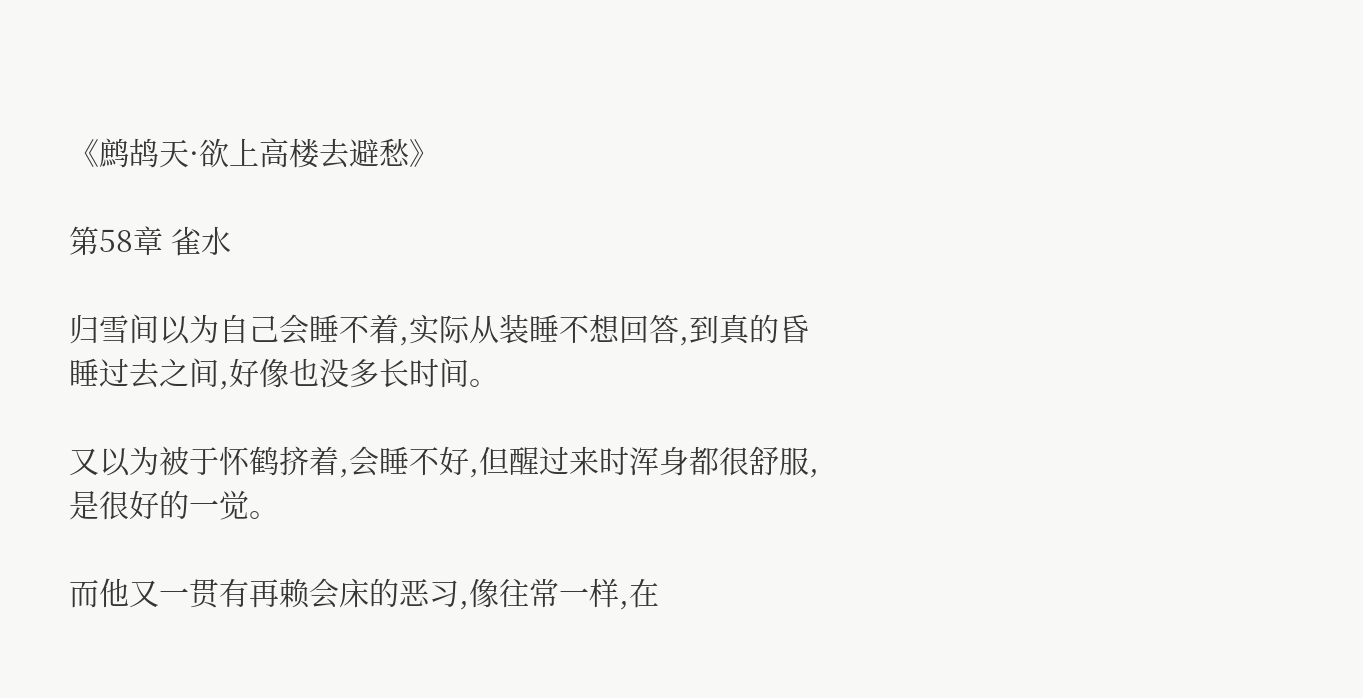《鹧鸪天·欲上高楼去避愁》

第58章 雀水

归雪间以为自己会睡不着,实际从装睡不想回答,到真的昏睡过去之间,好像也没多长时间。

又以为被于怀鹤挤着,会睡不好,但醒过来时浑身都很舒服,是很好的一觉。

而他又一贯有再赖会床的恶习,像往常一样,在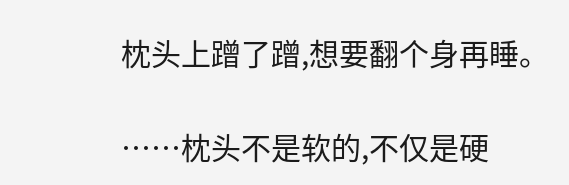枕头上蹭了蹭,想要翻个身再睡。

……枕头不是软的,不仅是硬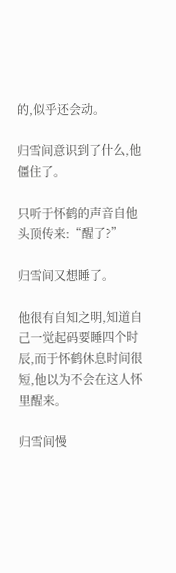的,似乎还会动。

归雪间意识到了什么,他僵住了。

只听于怀鹤的声音自他头顶传来:“醒了?”

归雪间又想睡了。

他很有自知之明,知道自己一觉起码要睡四个时辰,而于怀鹤休息时间很短,他以为不会在这人怀里醒来。

归雪间慢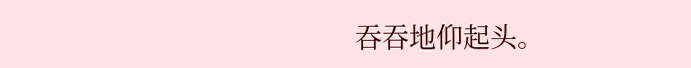吞吞地仰起头。